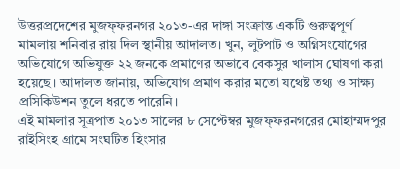উত্তরপ্রদেশের মুজফ্ফরনগর ২০১৩-এর দাঙ্গা সংক্রান্ত একটি গুরুত্বপূর্ণ মামলায় শনিবার রায় দিল স্থানীয় আদালত। খুন, লুটপাট ও অগ্নিসংযোগের অভিযোগে অভিযুক্ত ২২ জনকে প্রমাণের অভাবে বেকসুর খালাস ঘোষণা করা হয়েছে। আদালত জানায়, অভিযোগ প্রমাণ করার মতো যথেষ্ট তথ্য ও সাক্ষ্য প্রসিকিউশন তুলে ধরতে পারেনি।
এই মামলার সূত্রপাত ২০১৩ সালের ৮ সেপ্টেম্বর মুজফ্ফরনগরের মোহাম্মদপুর রাইসিংহ গ্রামে সংঘটিত হিংসার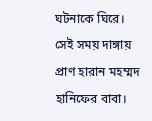ঘটনাকে ঘিরে। সেই সময় দাঙ্গায় প্রাণ হারান মহম্মদ হানিফের বাবা।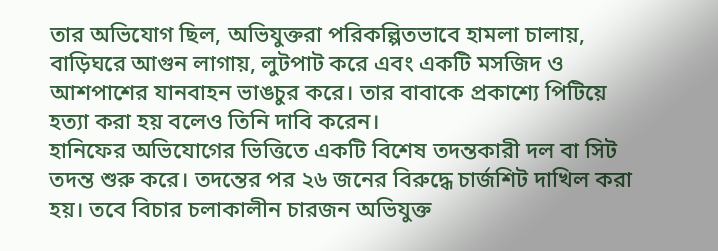তার অভিযোগ ছিল, অভিযুক্তরা পরিকল্পিতভাবে হামলা চালায়, বাড়িঘরে আগুন লাগায়, লুটপাট করে এবং একটি মসজিদ ও আশপাশের যানবাহন ভাঙচুর করে। তার বাবাকে প্রকাশ্যে পিটিয়ে হত্যা করা হয় বলেও তিনি দাবি করেন।
হানিফের অভিযোগের ভিত্তিতে একটি বিশেষ তদন্তকারী দল বা সিট তদন্ত শুরু করে। তদন্তের পর ২৬ জনের বিরুদ্ধে চার্জশিট দাখিল করা হয়। তবে বিচার চলাকালীন চারজন অভিযুক্ত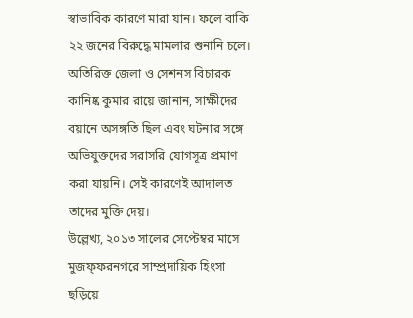স্বাভাবিক কারণে মারা যান। ফলে বাকি ২২ জনের বিরুদ্ধে মামলার শুনানি চলে। অতিরিক্ত জেলা ও সেশনস বিচারক কানিষ্ক কুমার রায়ে জানান, সাক্ষীদের বয়ানে অসঙ্গতি ছিল এবং ঘটনার সঙ্গে অভিযুক্তদের সরাসরি যোগসূত্র প্রমাণ করা যায়নি। সেই কারণেই আদালত তাদের মুক্তি দেয়।
উল্লেখ্য, ২০১৩ সালের সেপ্টেম্বর মাসে মুজফ্ফরনগরে সাম্প্রদায়িক হিংসা ছড়িয়ে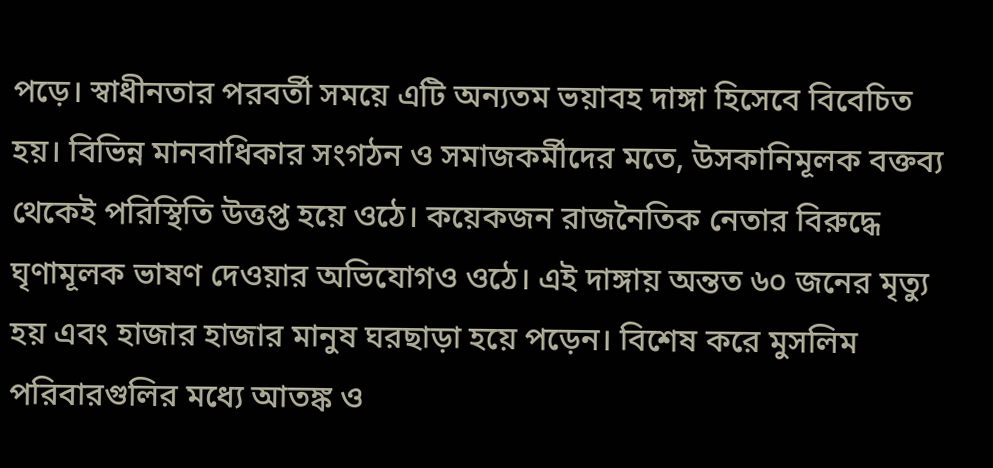পড়ে। স্বাধীনতার পরবর্তী সময়ে এটি অন্যতম ভয়াবহ দাঙ্গা হিসেবে বিবেচিত হয়। বিভিন্ন মানবাধিকার সংগঠন ও সমাজকর্মীদের মতে, উসকানিমূলক বক্তব্য থেকেই পরিস্থিতি উত্তপ্ত হয়ে ওঠে। কয়েকজন রাজনৈতিক নেতার বিরুদ্ধে ঘৃণামূলক ভাষণ দেওয়ার অভিযোগও ওঠে। এই দাঙ্গায় অন্তত ৬০ জনের মৃত্যু হয় এবং হাজার হাজার মানুষ ঘরছাড়া হয়ে পড়েন। বিশেষ করে মুসলিম পরিবারগুলির মধ্যে আতঙ্ক ও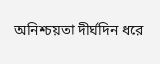অনিশ্চয়তা দীর্ঘদিন ধরে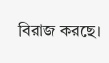বিরাজ করছে।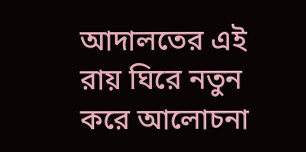আদালতের এই রায় ঘিরে নতুন করে আলোচনা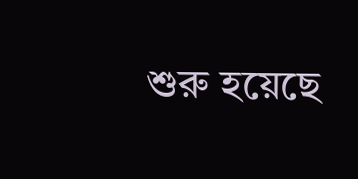শুরু হয়েছে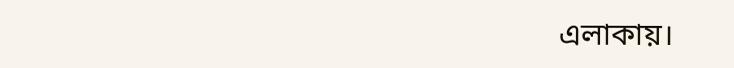এলাকায়।